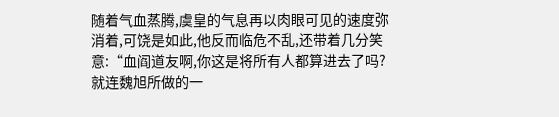随着气血蒸腾,虞皇的气息再以肉眼可见的速度弥消着,可饶是如此,他反而临危不乱,还带着几分笑意:“血阎道友啊,你这是将所有人都算进去了吗?就连魏旭所做的一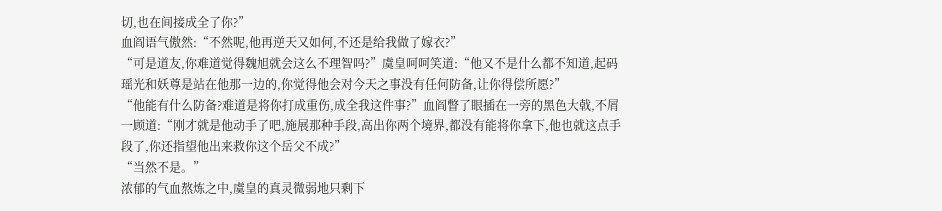切,也在间接成全了你?”
血阎语气傲然:“不然呢,他再逆天又如何,不还是给我做了嫁衣?”
“可是道友,你难道觉得魏旭就会这么不理智吗?”虞皇呵呵笑道:“他又不是什么都不知道,起码瑶光和妖尊是站在他那一边的,你觉得他会对今天之事没有任何防备,让你得偿所愿?”
“他能有什么防备?难道是将你打成重伤,成全我这件事?”血阎瞥了眼插在一旁的黑色大戟,不屑一顾道:“刚才就是他动手了吧,施展那种手段,高出你两个境界,都没有能将你拿下,他也就这点手段了,你还指望他出来救你这个岳父不成?”
“当然不是。”
浓郁的气血熬炼之中,虞皇的真灵微弱地只剩下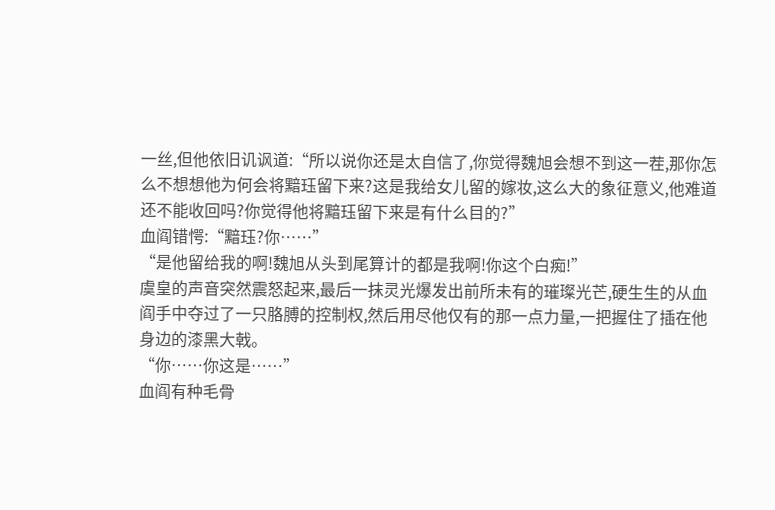一丝,但他依旧讥讽道:“所以说你还是太自信了,你觉得魏旭会想不到这一茬,那你怎么不想想他为何会将黯珏留下来?这是我给女儿留的嫁妆,这么大的象征意义,他难道还不能收回吗?你觉得他将黯珏留下来是有什么目的?”
血阎错愕:“黯珏?你……”
“是他留给我的啊!魏旭从头到尾算计的都是我啊!你这个白痴!”
虞皇的声音突然震怒起来,最后一抹灵光爆发出前所未有的璀璨光芒,硬生生的从血阎手中夺过了一只胳膊的控制权,然后用尽他仅有的那一点力量,一把握住了插在他身边的漆黑大戟。
“你……你这是……”
血阎有种毛骨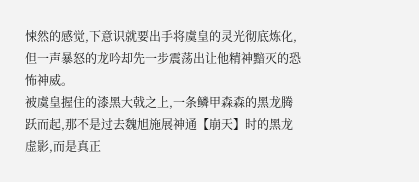悚然的感觉,下意识就要出手将虞皇的灵光彻底炼化,但一声暴怒的龙吟却先一步震荡出让他精神黯灭的恐怖神威。
被虞皇握住的漆黑大戟之上,一条鳞甲森森的黑龙腾跃而起,那不是过去魏旭施展神通【崩天】时的黑龙虚影,而是真正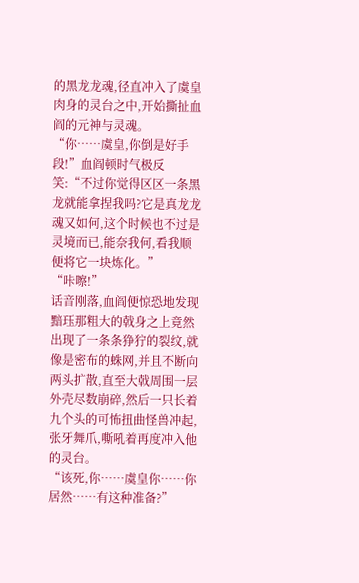的黑龙龙魂,径直冲入了虞皇肉身的灵台之中,开始撕扯血阎的元神与灵魂。
“你……虞皇,你倒是好手段!”血阎顿时气极反笑:“不过你觉得区区一条黑龙就能拿捏我吗?它是真龙龙魂又如何,这个时候也不过是灵境而已,能奈我何,看我顺便将它一块炼化。”
“咔嚓!”
话音刚落,血阎便惊恐地发现黯珏那粗大的戟身之上竟然出现了一条条狰狞的裂纹,就像是密布的蛛网,并且不断向两头扩散,直至大戟周围一层外壳尽数崩碎,然后一只长着九个头的可怖扭曲怪兽冲起,张牙舞爪,嘶吼着再度冲入他的灵台。
“该死,你……虞皇你……你居然……有这种准备?”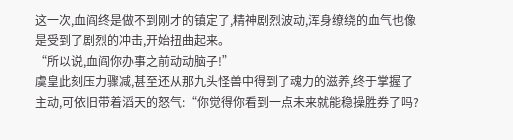这一次,血阎终是做不到刚才的镇定了,精神剧烈波动,浑身缭绕的血气也像是受到了剧烈的冲击,开始扭曲起来。
“所以说,血阎你办事之前动动脑子!”
虞皇此刻压力骤减,甚至还从那九头怪兽中得到了魂力的滋养,终于掌握了主动,可依旧带着滔天的怒气:“你觉得你看到一点未来就能稳操胜券了吗?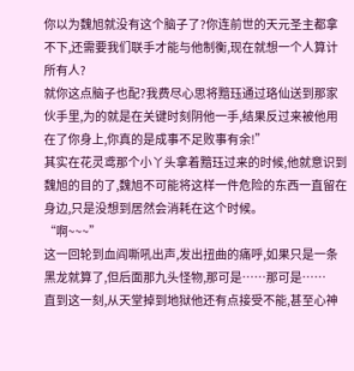你以为魏旭就没有这个脑子了?你连前世的天元圣主都拿不下,还需要我们联手才能与他制衡,现在就想一个人算计所有人?
就你这点脑子也配?我费尽心思将黯珏通过珞仙送到那家伙手里,为的就是在关键时刻阴他一手,结果反过来被他用在了你身上,你真的是成事不足败事有余!”
其实在花灵鸢那个小丫头拿着黯珏过来的时候,他就意识到魏旭的目的了,魏旭不可能将这样一件危险的东西一直留在身边,只是没想到居然会消耗在这个时候。
“啊~~~”
这一回轮到血阎嘶吼出声,发出扭曲的痛呼,如果只是一条黑龙就算了,但后面那九头怪物,那可是……那可是……
直到这一刻,从天堂掉到地狱他还有点接受不能,甚至心神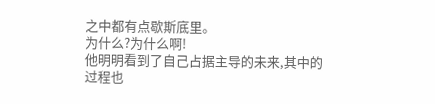之中都有点歇斯底里。
为什么?为什么啊!
他明明看到了自己占据主导的未来,其中的过程也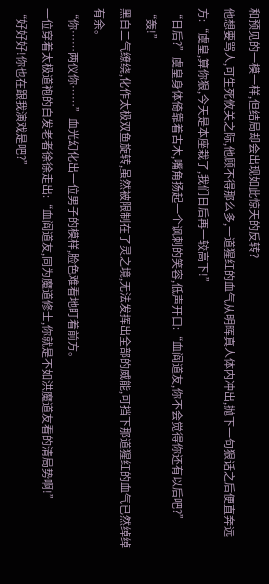和预见的一模一样,但结局却会出现如此惊天的反转?
他想要骂人,可生死攸关之际,他顾不得那么多,一道猩红的血气从明晖真人体内冲出,抛下一句狠话之后便直奔远方:“虞皇,算你狠,今天是本座栽了,我们日后再一较高下!”
“日后?”虞皇身体倚靠着古木,嘴角扬起一个讽刺的笑容,低声开口:“血阎道友,你不会觉得你还有以后吧?”
“轰!”
黑白二气缭绕,化作太极双鱼旋转,虽然被限制在了灵之境,无法发挥出全部的威能,可挡下那道猩红的血气已然绰绰有余。
“你……两仪你……”血光幻化出一位男子的模样,脸色难看地盯着前方。
一位穿着太极道袍的白发老者徐徐走出:“血阎道友,同为魔道修士,你就是不如洪魔道友看的清局势啊!”
“好好好!你也在跟我演戏是吧?”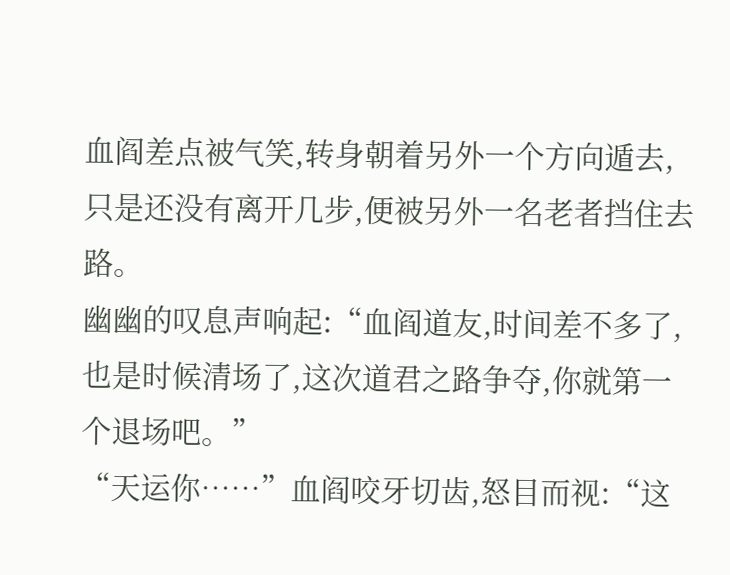血阎差点被气笑,转身朝着另外一个方向遁去,只是还没有离开几步,便被另外一名老者挡住去路。
幽幽的叹息声响起:“血阎道友,时间差不多了,也是时候清场了,这次道君之路争夺,你就第一个退场吧。”
“天运你……”血阎咬牙切齿,怒目而视:“这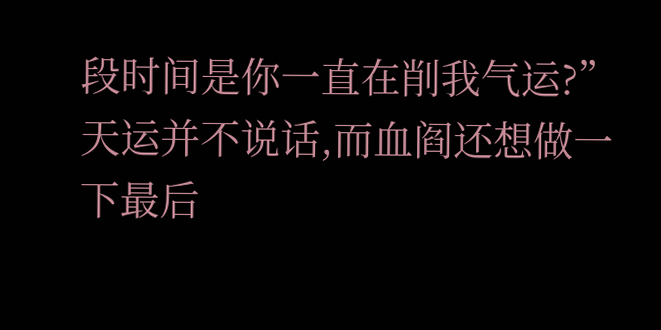段时间是你一直在削我气运?”
天运并不说话,而血阎还想做一下最后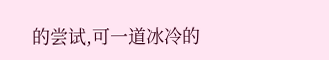的尝试,可一道冰冷的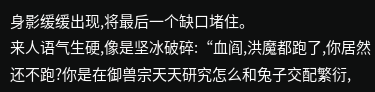身影缓缓出现,将最后一个缺口堵住。
来人语气生硬,像是坚冰破碎:“血阎,洪魔都跑了,你居然还不跑?你是在御兽宗天天研究怎么和兔子交配繁衍,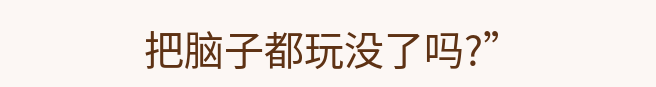把脑子都玩没了吗?”